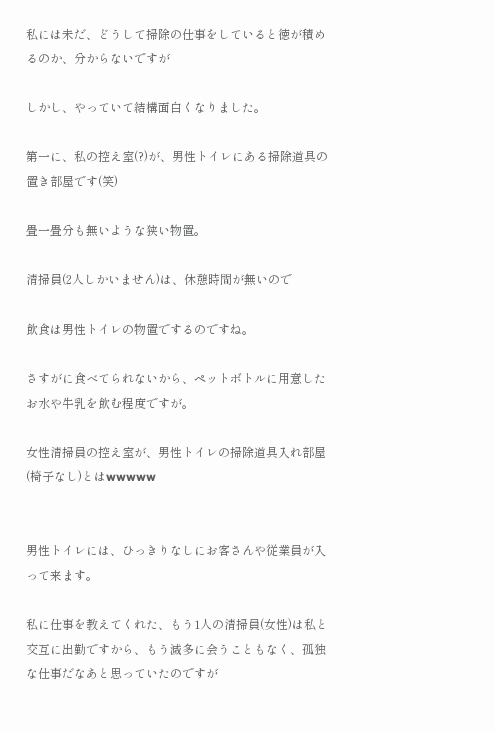私には未だ、どうして掃除の仕事をしていると徳が積めるのか、分からないですが

しかし、やっていて結構面白くなりました。

第一に、私の控え室(?)が、男性トイレにある掃除道具の置き部屋です(笑)

畳一畳分も無いような狭い物置。

清掃員(2人しかいません)は、休憩時間が無いので

飲食は男性トイレの物置でするのですね。

さすがに食べてられないから、ペットボトルに用意したお水や牛乳を飲む程度ですが。

女性清掃員の控え室が、男性トイレの掃除道具入れ部屋(椅子なし)とはwwwww


男性トイレには、ひっきりなしにお客さんや従業員が入って来ます。

私に仕事を教えてくれた、もう1人の清掃員(女性)は私と交互に出勤ですから、もう滅多に会うこともなく、孤独な仕事だなあと思っていたのですが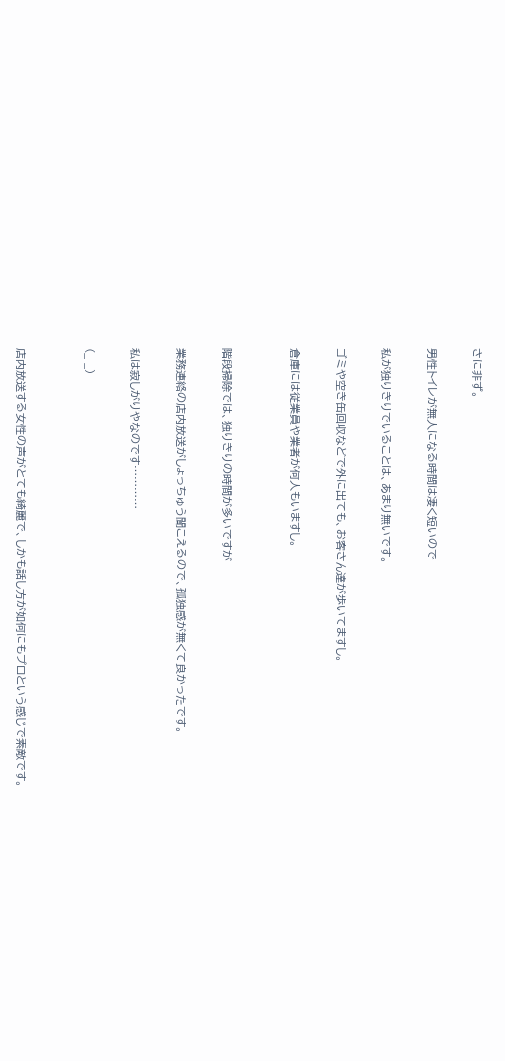さに非ず。

男性トイレが無人になる時間は凄く短いので

私が独りきりでいることは、あまり無いです。

ゴミや空き缶回収などで外に出ても、お客さん達が歩いてますし。

倉庫には従業員や業者が何人もいますし。


階段掃除では、独りきりの時間が多いですが

業務連絡の店内放送がしょっちゅう聞こえるので、孤独感が無くて良かったです。

私は寂しがりやなのです…………

(_ _)


店内放送する女性の声がとても綺麗で、しかも話し方が如何にもプロという感じで素敵です。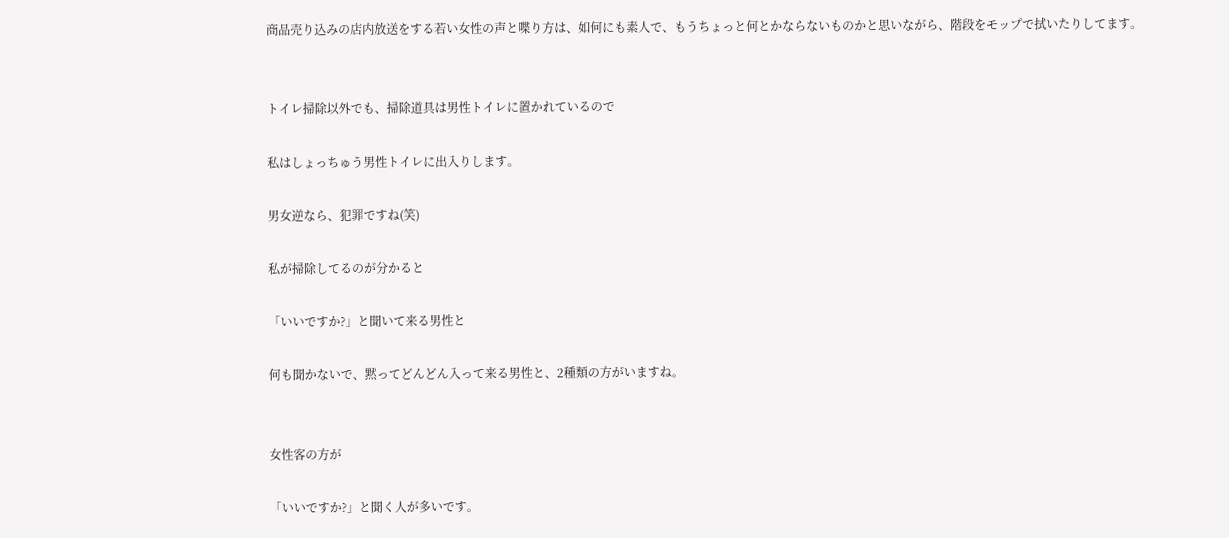商品売り込みの店内放送をする若い女性の声と喋り方は、如何にも素人で、もうちょっと何とかならないものかと思いながら、階段をモップで拭いたりしてます。


トイレ掃除以外でも、掃除道具は男性トイレに置かれているので

私はしょっちゅう男性トイレに出入りします。

男女逆なら、犯罪ですね(笑)

私が掃除してるのが分かると

「いいですか?」と聞いて来る男性と

何も聞かないで、黙ってどんどん入って来る男性と、2種類の方がいますね。


女性客の方が

「いいですか?」と聞く人が多いです。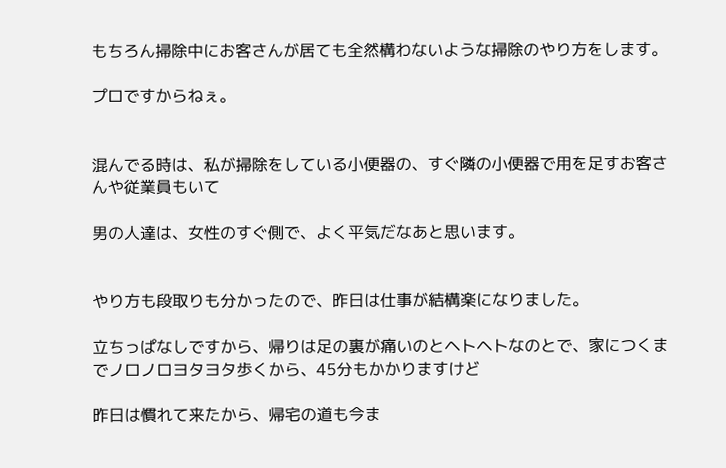もちろん掃除中にお客さんが居ても全然構わないような掃除のやり方をします。

プロですからねぇ。


混んでる時は、私が掃除をしている小便器の、すぐ隣の小便器で用を足すお客さんや従業員もいて

男の人達は、女性のすぐ側で、よく平気だなあと思います。


やり方も段取りも分かったので、昨日は仕事が結構楽になりました。

立ちっぱなしですから、帰りは足の裏が痛いのとヘトヘトなのとで、家につくまでノロノロヨタヨタ歩くから、45分もかかりますけど

昨日は慣れて来たから、帰宅の道も今ま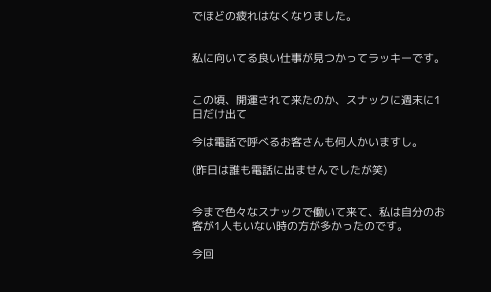でほどの疲れはなくなりました。


私に向いてる良い仕事が見つかってラッキーです。


この頃、開運されて来たのか、スナックに週末に1日だけ出て

今は電話で呼べるお客さんも何人かいますし。

(昨日は誰も電話に出ませんでしたが笑)


今まで色々なスナックで働いて来て、私は自分のお客が1人もいない時の方が多かったのです。

今回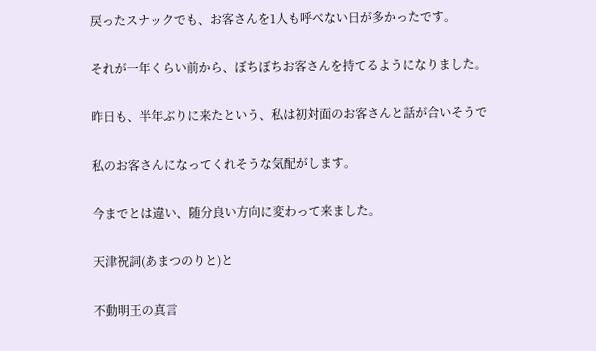戻ったスナックでも、お客さんを1人も呼べない日が多かったです。

それが一年くらい前から、ぼちぼちお客さんを持てるようになりました。

昨日も、半年ぶりに来たという、私は初対面のお客さんと話が合いそうで

私のお客さんになってくれそうな気配がします。

今までとは違い、随分良い方向に変わって来ました。

天津祝詞(あまつのりと)と

不動明王の真言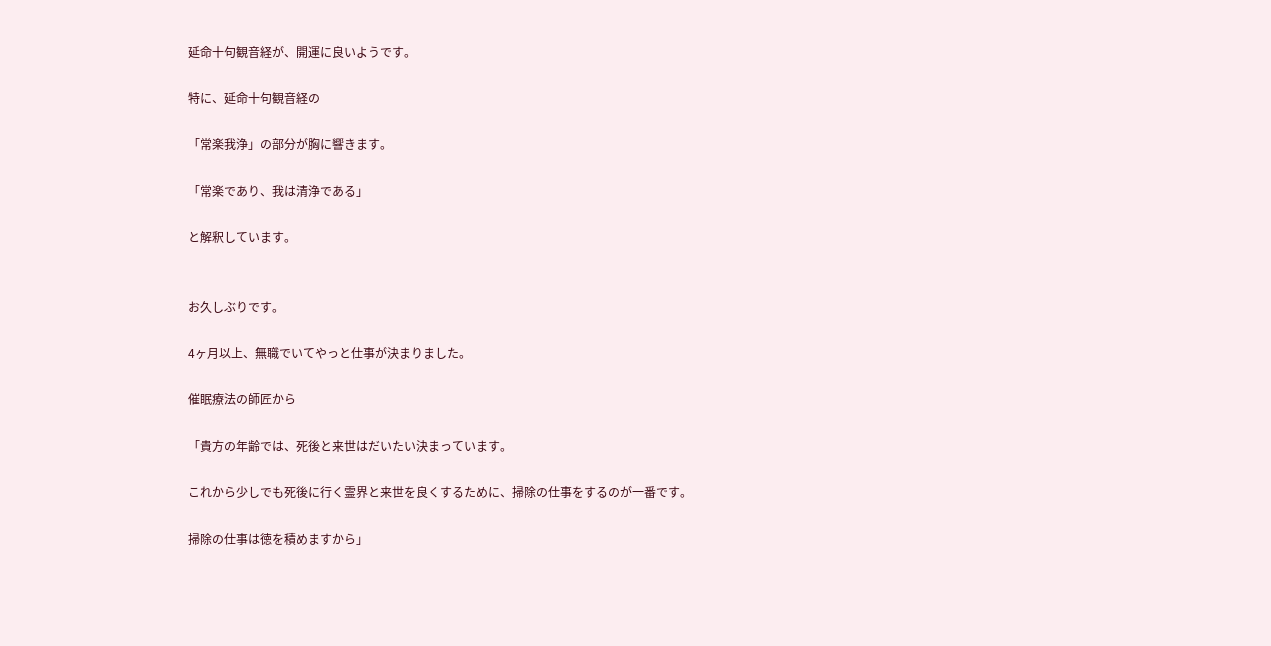延命十句観音経が、開運に良いようです。

特に、延命十句観音経の

「常楽我浄」の部分が胸に響きます。

「常楽であり、我は清浄である」

と解釈しています。


お久しぶりです。

4ヶ月以上、無職でいてやっと仕事が決まりました。

催眠療法の師匠から

「貴方の年齢では、死後と来世はだいたい決まっています。

これから少しでも死後に行く霊界と来世を良くするために、掃除の仕事をするのが一番です。

掃除の仕事は徳を積めますから」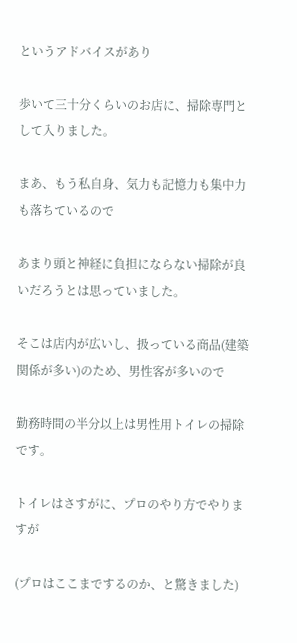というアドバイスがあり

歩いて三十分くらいのお店に、掃除専門として入りました。

まあ、もう私自身、気力も記憶力も集中力も落ちているので

あまり頭と神経に負担にならない掃除が良いだろうとは思っていました。

そこは店内が広いし、扱っている商品(建築関係が多い)のため、男性客が多いので

勤務時間の半分以上は男性用トイレの掃除です。

トイレはさすがに、プロのやり方でやりますが

(プロはここまでするのか、と驚きました)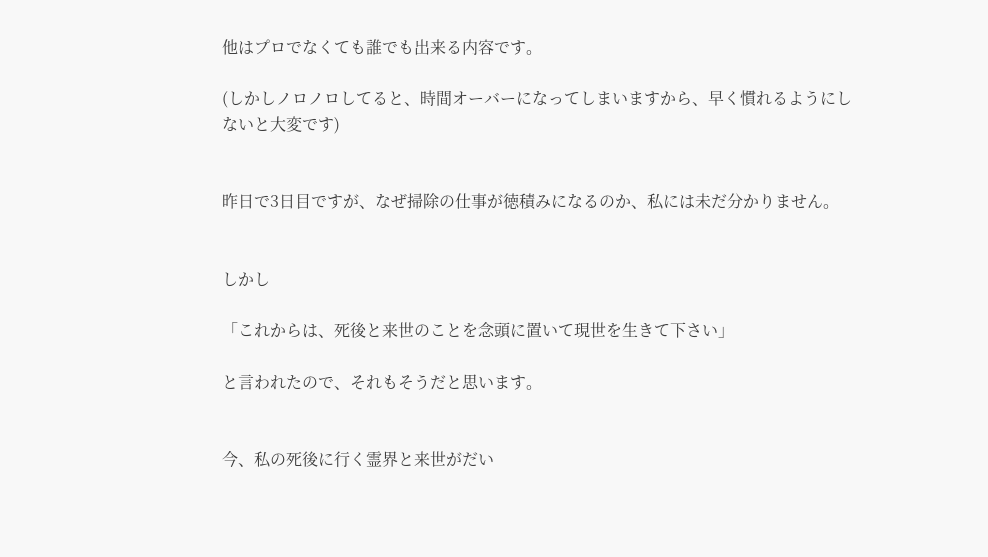他はプロでなくても誰でも出来る内容です。

(しかしノロノロしてると、時間オーバーになってしまいますから、早く慣れるようにしないと大変です)


昨日で3日目ですが、なぜ掃除の仕事が徳積みになるのか、私には未だ分かりません。


しかし

「これからは、死後と来世のことを念頭に置いて現世を生きて下さい」

と言われたので、それもそうだと思います。


今、私の死後に行く霊界と来世がだい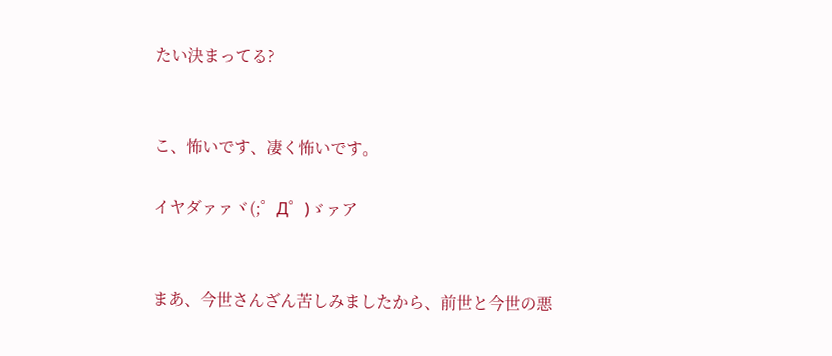たい決まってる?


こ、怖いです、凄く怖いです。

イヤダァァヾ(;゜Д゜)ゞァア


まあ、今世さんざん苦しみましたから、前世と今世の悪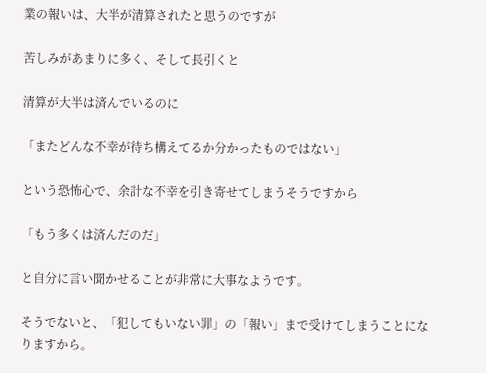業の報いは、大半が清算されたと思うのですが

苦しみがあまりに多く、そして長引くと

清算が大半は済んでいるのに

「またどんな不幸が待ち構えてるか分かったものではない」

という恐怖心で、余計な不幸を引き寄せてしまうそうですから

「もう多くは済んだのだ」

と自分に言い聞かせることが非常に大事なようです。

そうでないと、「犯してもいない罪」の「報い」まで受けてしまうことになりますから。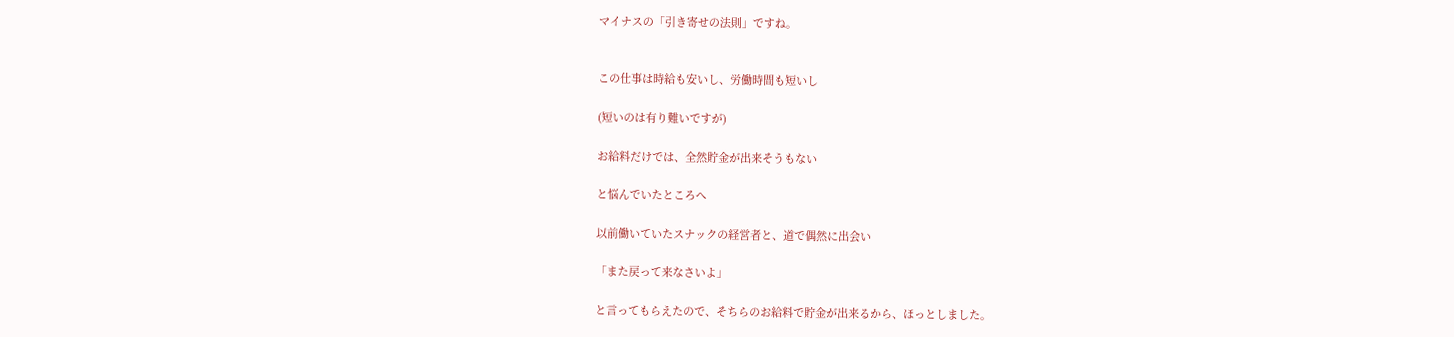マイナスの「引き寄せの法則」ですね。


この仕事は時給も安いし、労働時間も短いし

(短いのは有り難いですが)

お給料だけでは、全然貯金が出来そうもない

と悩んでいたところへ

以前働いていたスナックの経営者と、道で偶然に出会い

「また戻って来なさいよ」

と言ってもらえたので、そちらのお給料で貯金が出来るから、ほっとしました。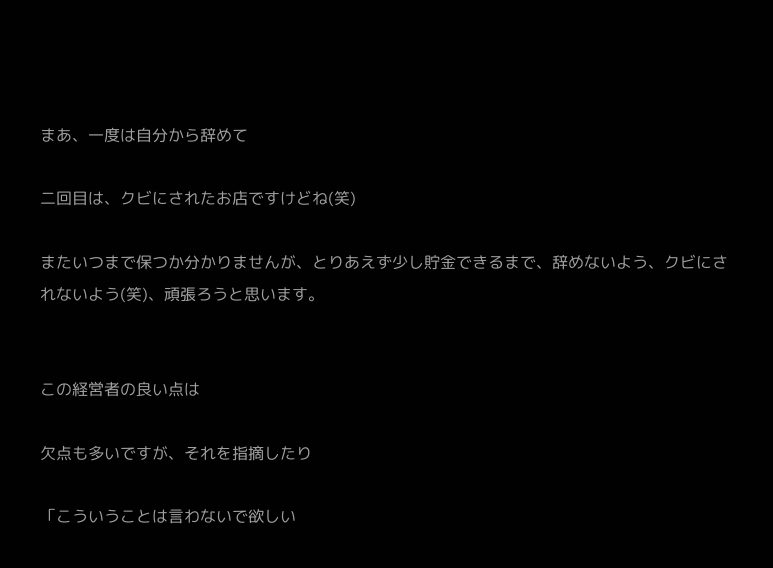まあ、一度は自分から辞めて

二回目は、クビにされたお店ですけどね(笑)

またいつまで保つか分かりませんが、とりあえず少し貯金できるまで、辞めないよう、クビにされないよう(笑)、頑張ろうと思います。


この経営者の良い点は

欠点も多いですが、それを指摘したり

「こういうことは言わないで欲しい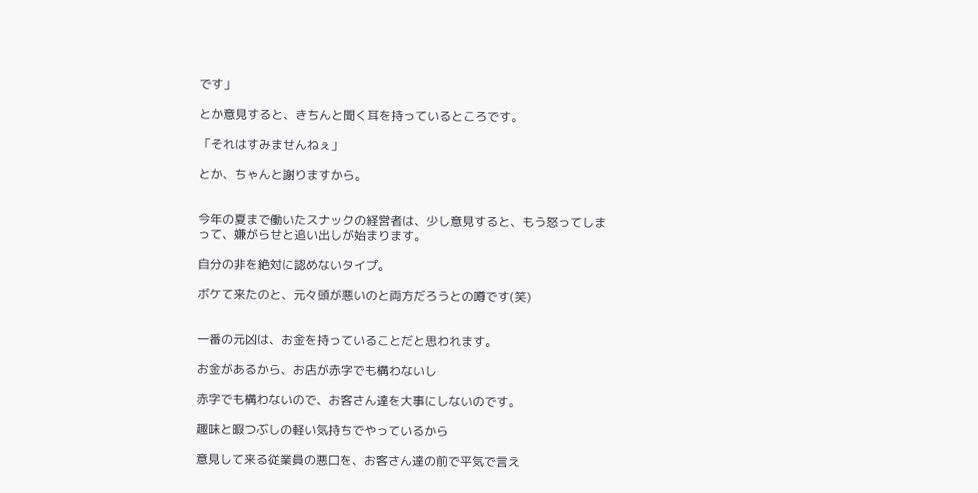です」

とか意見すると、きちんと聞く耳を持っているところです。

「それはすみませんねぇ」

とか、ちゃんと謝りますから。


今年の夏まで働いたスナックの経営者は、少し意見すると、もう怒ってしまって、嫌がらせと追い出しが始まります。

自分の非を絶対に認めないタイプ。

ボケて来たのと、元々頭が悪いのと両方だろうとの噂です(笑)


一番の元凶は、お金を持っていることだと思われます。

お金があるから、お店が赤字でも構わないし

赤字でも構わないので、お客さん達を大事にしないのです。

趣味と暇つぶしの軽い気持ちでやっているから

意見して来る従業員の悪口を、お客さん達の前で平気で言え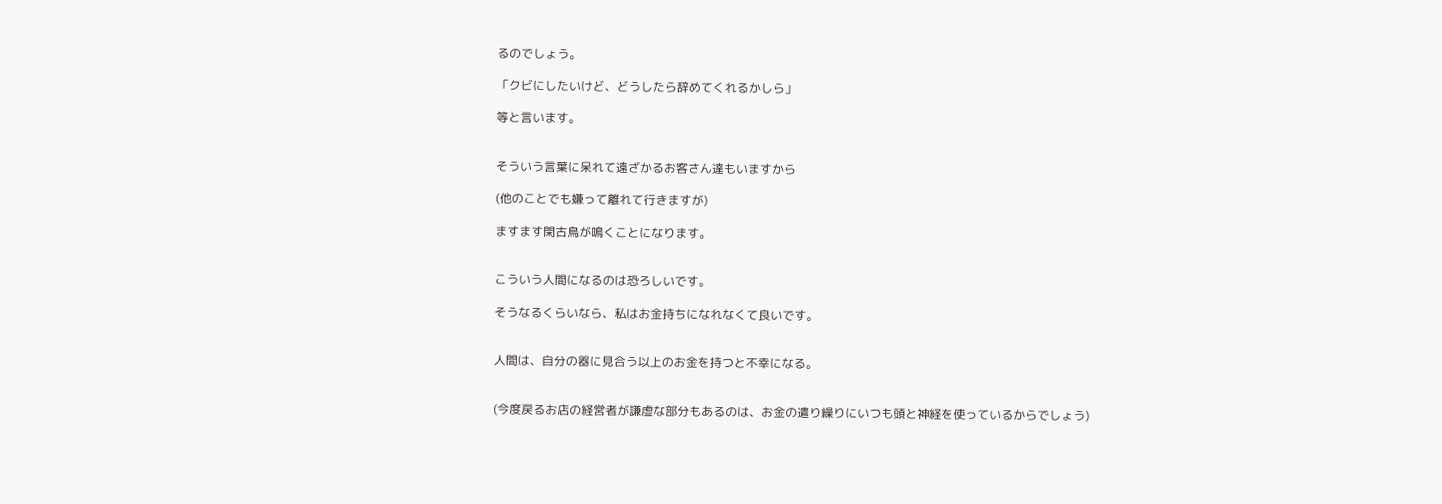るのでしょう。

「クビにしたいけど、どうしたら辞めてくれるかしら」

等と言います。


そういう言葉に呆れて遠ざかるお客さん達もいますから

(他のことでも嫌って離れて行きますが)

ますます閑古鳥が鳴くことになります。


こういう人間になるのは恐ろしいです。

そうなるくらいなら、私はお金持ちになれなくて良いです。


人間は、自分の器に見合う以上のお金を持つと不幸になる。


(今度戻るお店の経営者が謙虚な部分もあるのは、お金の遣り繰りにいつも頭と神経を使っているからでしょう)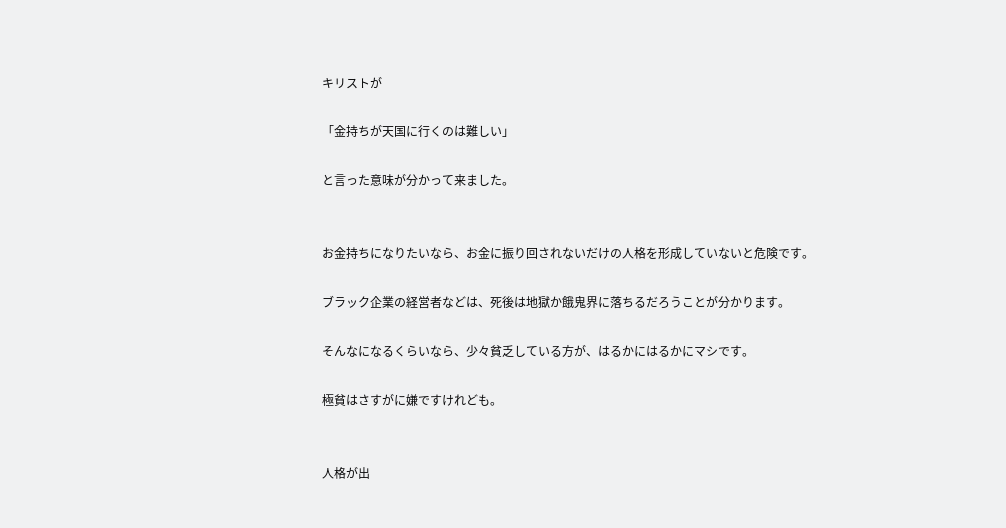キリストが

「金持ちが天国に行くのは難しい」

と言った意味が分かって来ました。


お金持ちになりたいなら、お金に振り回されないだけの人格を形成していないと危険です。

ブラック企業の経営者などは、死後は地獄か餓鬼界に落ちるだろうことが分かります。

そんなになるくらいなら、少々貧乏している方が、はるかにはるかにマシです。

極貧はさすがに嫌ですけれども。


人格が出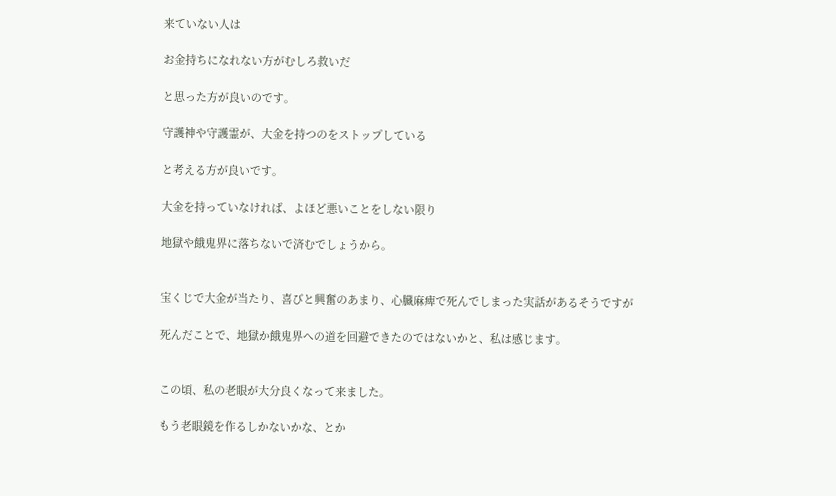来ていない人は

お金持ちになれない方がむしろ救いだ

と思った方が良いのです。

守護神や守護霊が、大金を持つのをストップしている

と考える方が良いです。

大金を持っていなければ、よほど悪いことをしない限り

地獄や餓鬼界に落ちないで済むでしょうから。


宝くじで大金が当たり、喜びと興奮のあまり、心臓麻痺で死んでしまった実話があるそうですが

死んだことで、地獄か餓鬼界への道を回避できたのではないかと、私は感じます。


この頃、私の老眼が大分良くなって来ました。

もう老眼鏡を作るしかないかな、とか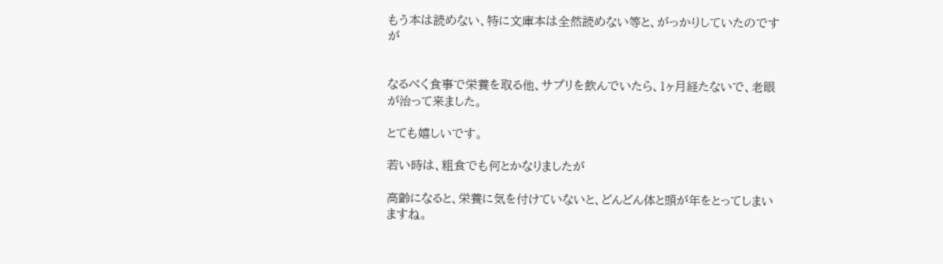もう本は読めない、特に文庫本は全然読めない等と、がっかりしていたのですが


なるべく食事で栄養を取る他、サプリを飲んでいたら、1ヶ月経たないで、老眼が治って来ました。

とても嬉しいです。

若い時は、粗食でも何とかなりましたが

高齢になると、栄養に気を付けていないと、どんどん体と頭が年をとってしまいますね。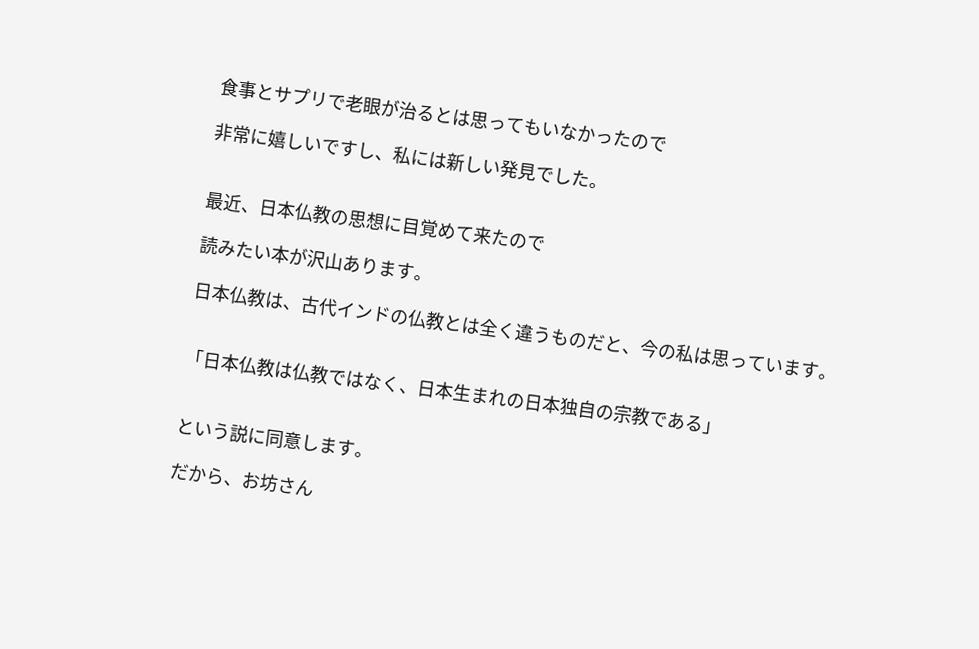食事とサプリで老眼が治るとは思ってもいなかったので

非常に嬉しいですし、私には新しい発見でした。


最近、日本仏教の思想に目覚めて来たので

読みたい本が沢山あります。

日本仏教は、古代インドの仏教とは全く違うものだと、今の私は思っています。


「日本仏教は仏教ではなく、日本生まれの日本独自の宗教である」


という説に同意します。

だから、お坊さん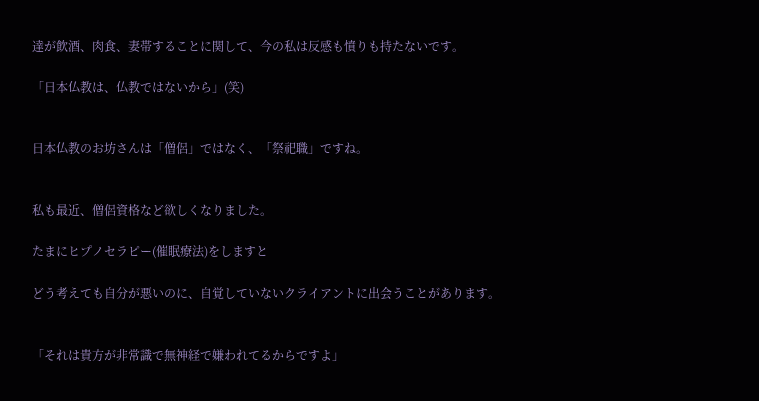達が飲酒、肉食、妻帯することに関して、今の私は反感も憤りも持たないです。

「日本仏教は、仏教ではないから」(笑)


日本仏教のお坊さんは「僧侶」ではなく、「祭祀職」ですね。


私も最近、僧侶資格など欲しくなりました。

たまにヒプノセラピー(催眠療法)をしますと

どう考えても自分が悪いのに、自覚していないクライアントに出会うことがあります。


「それは貴方が非常識で無神経で嫌われてるからですよ」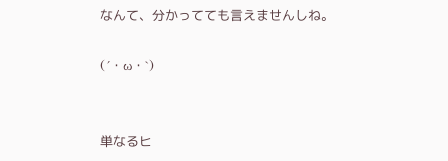なんて、分かってても言えませんしね。

(´・ω・`)


単なるヒ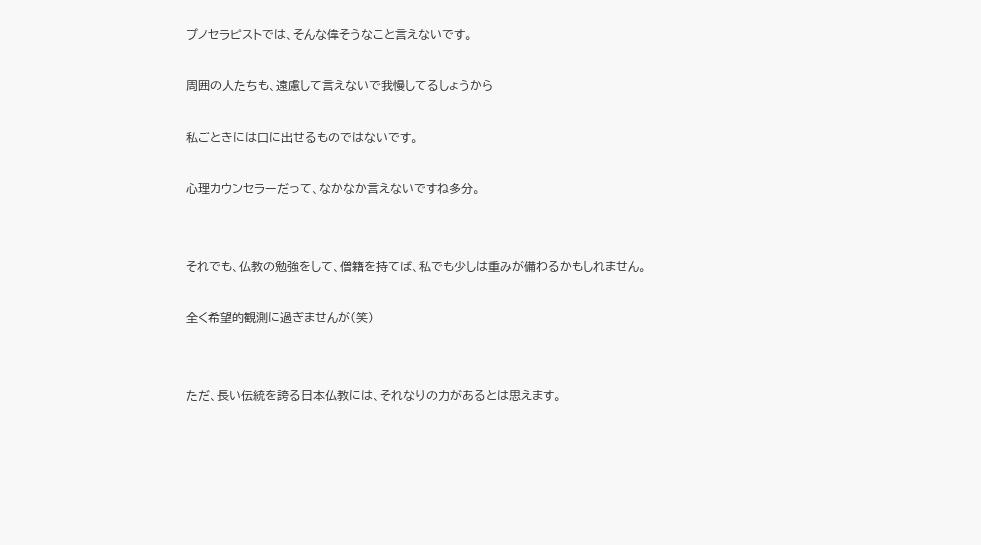プノセラピストでは、そんな偉そうなこと言えないです。

周囲の人たちも、遠慮して言えないで我慢してるしょうから

私ごときには口に出せるものではないです。

心理カウンセラーだって、なかなか言えないですね多分。


それでも、仏教の勉強をして、僧籍を持てば、私でも少しは重みが備わるかもしれません。

全く希望的観測に過ぎませんが(笑)


ただ、長い伝統を誇る日本仏教には、それなりの力があるとは思えます。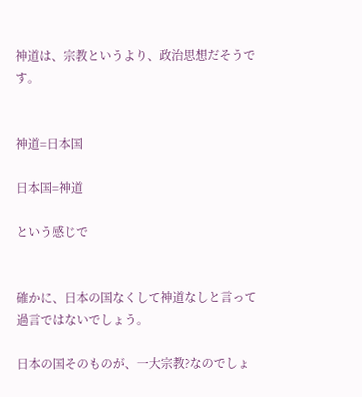神道は、宗教というより、政治思想だそうです。


神道=日本国

日本国=神道

という感じで


確かに、日本の国なくして神道なしと言って過言ではないでしょう。

日本の国そのものが、一大宗教?なのでしょ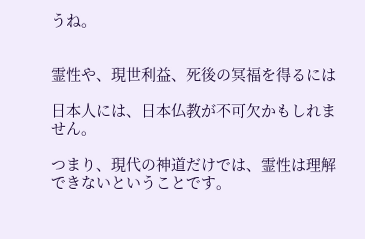うね。


霊性や、現世利益、死後の冥福を得るには

日本人には、日本仏教が不可欠かもしれません。

つまり、現代の神道だけでは、霊性は理解できないということです。